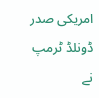امریکی صدر ڈونلڈ ٹرمپ نے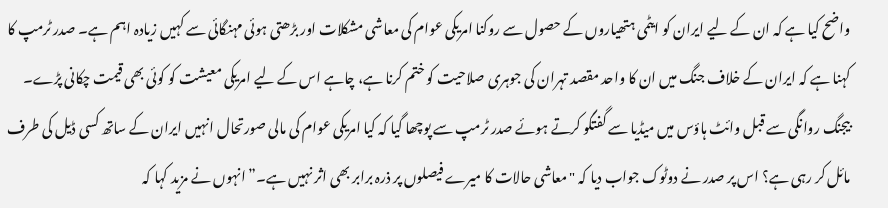واضح کیا ہے کہ ان کے لیے ایران کو ایٹمی ہتھیاروں کے حصول سے روکنا امریکی عوام کی معاشی مشکلات اور بڑھتی ہوئی مہنگائی سے کہیں زیادہ اہم ہے۔ صدر ٹرمپ کا کہنا ہے کہ ایران کے خلاف جنگ میں ان کا واحد مقصد تہران کی جوہری صلاحیت کو ختم کرنا ہے، چاہے اس کے لیے امریکی معیشت کو کوئی بھی قیمت چکانی پڑے۔
بیجنگ روانگی سے قبل وائٹ ہاؤس میں میڈیا سے گفتگو کرتے ہوئے صدر ٹرمپ سے پوچھا گیا کہ کیا امریکی عوام کی مالی صورتحال انہیں ایران کے ساتھ کسی ڈیل کی طرف مائل کر رہی ہے؟ اس پر صدر نے دوٹوک جواب دیا کہ "معاشی حالات کا میرے فیصلوں پر ذرہ برابر بھی اثر نہیں ہے۔” انہوں نے مزید کہا کہ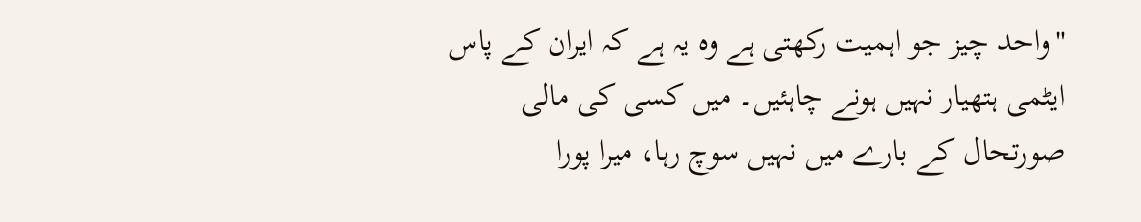"واحد چیز جو اہمیت رکھتی ہے وہ یہ ہے کہ ایران کے پاس ایٹمی ہتھیار نہیں ہونے چاہئیں۔ میں کسی کی مالی صورتحال کے بارے میں نہیں سوچ رہا، میرا پورا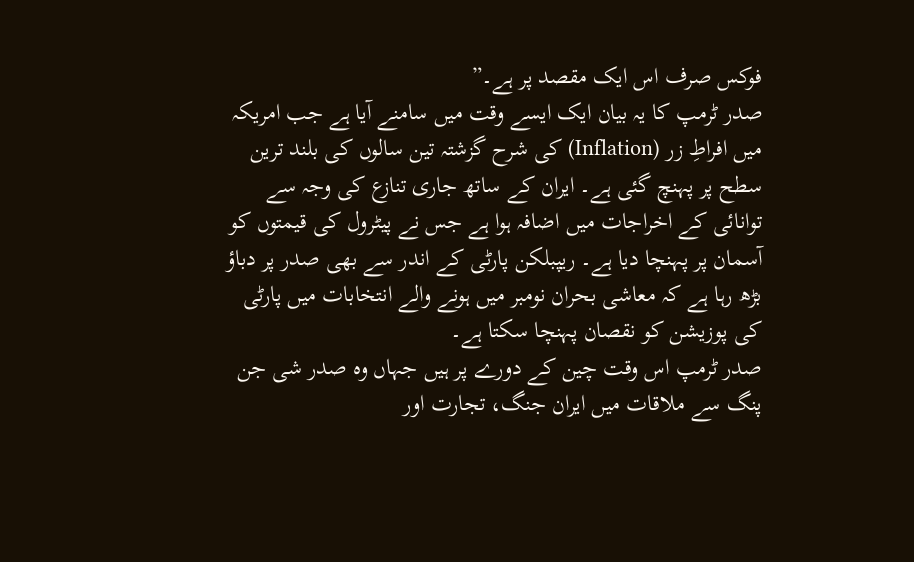فوکس صرف اس ایک مقصد پر ہے۔”
صدر ٹرمپ کا یہ بیان ایک ایسے وقت میں سامنے آیا ہے جب امریکہ میں افراطِ زر (Inflation) کی شرح گزشتہ تین سالوں کی بلند ترین سطح پر پہنچ گئی ہے۔ ایران کے ساتھ جاری تنازع کی وجہ سے توانائی کے اخراجات میں اضافہ ہوا ہے جس نے پیٹرول کی قیمتوں کو آسمان پر پہنچا دیا ہے۔ ریپبلکن پارٹی کے اندر سے بھی صدر پر دباؤ بڑھ رہا ہے کہ معاشی بحران نومبر میں ہونے والے انتخابات میں پارٹی کی پوزیشن کو نقصان پہنچا سکتا ہے۔
صدر ٹرمپ اس وقت چین کے دورے پر ہیں جہاں وہ صدر شی جن پنگ سے ملاقات میں ایران جنگ، تجارت اور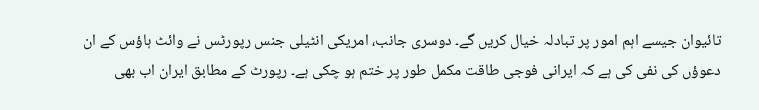تائیوان جیسے اہم امور پر تبادلہ خیال کریں گے۔ دوسری جانب، امریکی انٹیلی جنس رپورٹس نے وائٹ ہاؤس کے ان دعوؤں کی نفی کی ہے کہ ایرانی فوجی طاقت مکمل طور پر ختم ہو چکی ہے۔ رپورٹ کے مطابق ایران اب بھی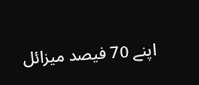اپنے 70 فیصد میزائل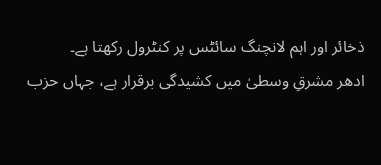ذخائر اور اہم لانچنگ سائٹس پر کنٹرول رکھتا ہے۔
ادھر مشرقِ وسطیٰ میں کشیدگی برقرار ہے، جہاں حزب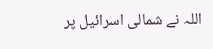اللہ نے شمالی اسرائیل پر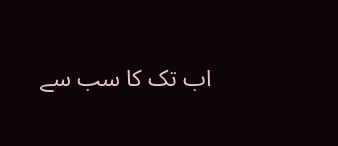اب تک کا سب سے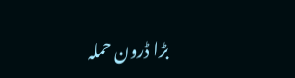بڑا ڈرون حملہ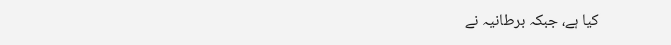کیا ہے، جبکہ برطانیہ نے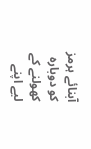آبنائے ہرمز کو دوبارہ کھولنے کے لیے اپنے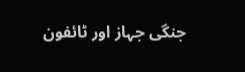جنگی جہاز اور ٹائفون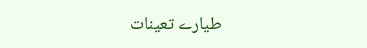طیارے تعینات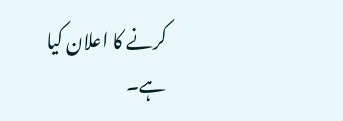کرنے کا اعلان کیا ہے۔